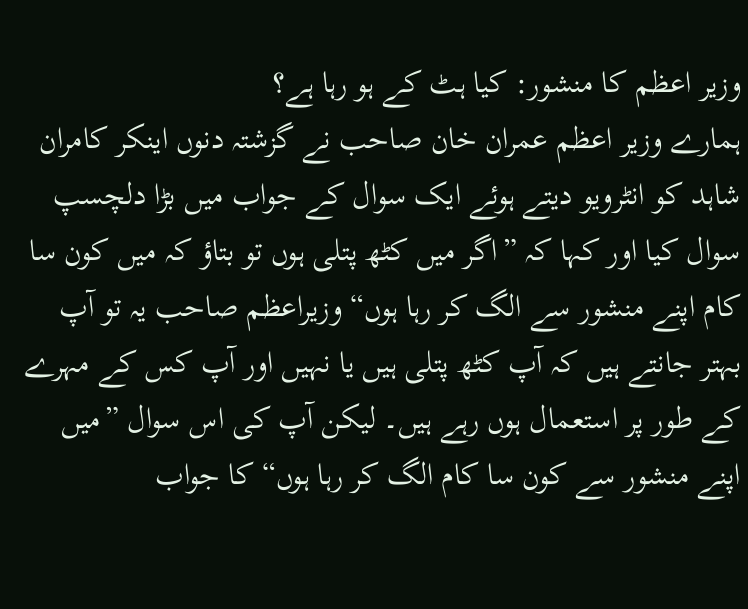وزیر اعظم کا منشور: کیا ہٹ کے ہو رہا ہے؟
ہمارے وزیر اعظم عمران خان صاحب نے گزشتہ دنوں اینکر کامران شاہد کو انٹرویو دیتے ہوئے ایک سوال کے جواب میں بڑا دلچسپ سوال کیا اور کہا کہ ”اگر میں کٹھ پتلی ہوں تو بتاؤ کہ میں کون سا کام اپنے منشور سے الگ کر رہا ہوں“ وزیراعظم صاحب یہ تو آپ بہتر جانتے ہیں کہ آپ کٹھ پتلی ہیں یا نہیں اور آپ کس کے مہرے کے طور پر استعمال ہوں رہے ہیں۔ لیکن آپ کی اس سوال ”میں اپنے منشور سے کون سا کام الگ کر رہا ہوں“ کا جواب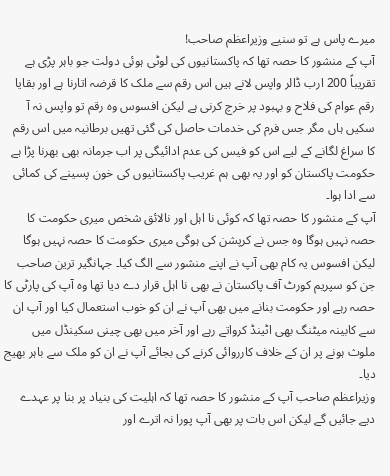میرے پاس ہے تو سنیے وزیراعظم صاحب!
آپ کے منشور کا حصہ تھا کہ پاکستانیوں کی لوٹی ہوئی دولت جو باہر پڑی ہے تقریباً 200 ارب ڈالر واپس لانے ہیں اس رقم سے ملک کا قرضہ اتارنا ہے اور بقایا رقم عوام کی فلاح و بہبود پر خرچ کرنی ہے لیکن افسوس وہ رقم تو واپس نہ آ سکیں ہاں مگر جس فرم کی خدمات حاصل کی گئی تھیں برطانیہ میں اس رقم کا سراغ لگانے کے لیے اس کو فیس کی عدم ادائیگی پر اب جرمانہ بھی بھرنا پڑا ہے حکومت پاکستان کو اور یہ بھی ہم غریب پاکستانیوں کی خون پسینے کی کمائی سے ادا ہوا۔
آپ کے منشور کا حصہ تھا کہ کوئی نا اہل اور نالائق شخص میری حکومت کا حصہ نہیں ہوگا وہ جس نے کرپشن کی ہوگی میری حکومت کا حصہ نہیں ہوگا لیکن افسوس یہ کام بھی آپ نے اپنے منشور سے الگ کیا۔ جہانگیر ترین صاحب جن کو سپریم کورٹ آف پاکستان نے بھی نا اہل قرار دے دیا تھا وہ آپ کی پارٹی کا حصہ رہے اور حکومت بنانے میں بھی آپ نے ان کو خوب استعمال کیا اور آپ ان سے کابینہ میٹنگ بھی اٹینڈ کرواتے رہے اور آخر میں بھی چینی سکینڈل میں ملوث ہونے پر ان کے خلاف کارروائی کرنے کی بجائے آپ نے ان کو ملک سے باہر بھیج دیا۔
وزیراعظم صاحب آپ کے منشور کا حصہ تھا کہ اہلیت کی بنیاد پر بنا پر عہدے دیے جائیں گے لیکن اس بات پر بھی آپ پورا نہ اترے اور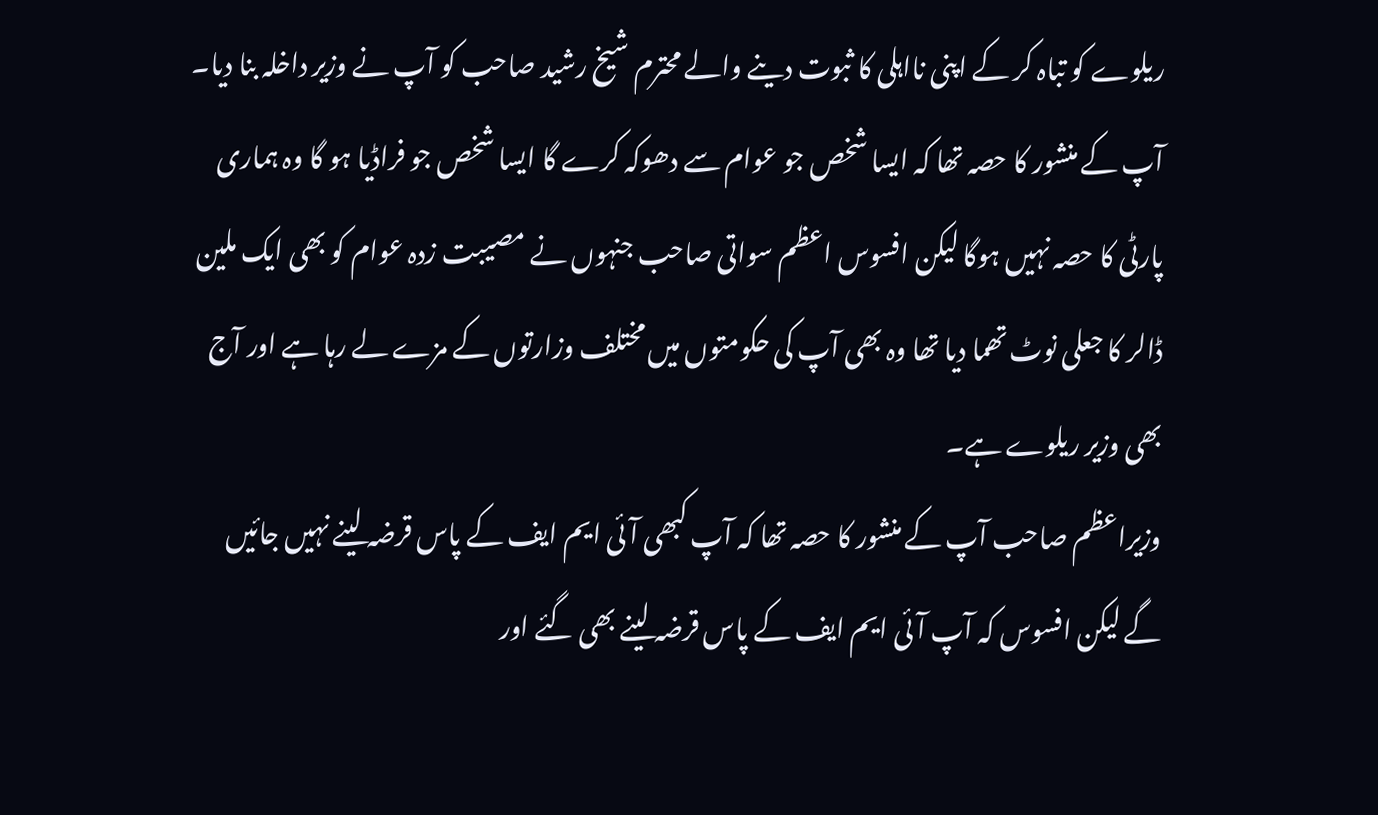ریلوے کو تباہ کر کے اپنی نااہلی کا ثبوت دینے والے محترم شیخ رشید صاحب کو آپ نے وزیر داخلہ بنا دیا۔
آپ کے منشور کا حصہ تھا کہ ایسا شخص جو عوام سے دھوکہ کرے گا ایسا شخص جو فراڈیا ہو گا وہ ہماری پارٹی کا حصہ نہیں ہوگا لیکن افسوس اعظم سواتی صاحب جنہوں نے مصیبت زدہ عوام کو بھی ایک ملین ڈالر کا جعلی نوٹ تھما دیا تھا وہ بھی آپ کی حکومتوں میں مختلف وزارتوں کے مزے لے رہا ہے اور آج بھی وزیر ریلوے ہے۔
وزیراعظم صاحب آپ کے منشور کا حصہ تھا کہ آپ کبھی آئی ایم ایف کے پاس قرضہ لینے نہیں جائیں گے لیکن افسوس کہ آپ آئی ایم ایف کے پاس قرضہ لینے بھی گئے اور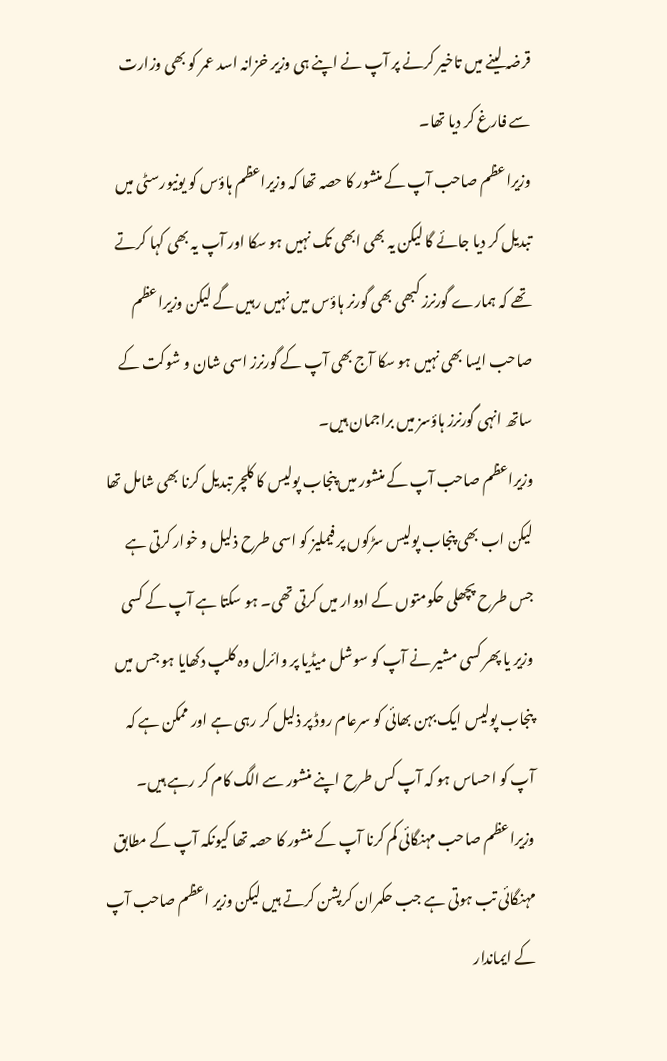قرضہ لینے میں تاخیر کرنے پر آپ نے اپنے ہی وزیر خزانہ اسد عمر کو بھی وزارت سے فارغ کر دیا تھا۔
وزیراعظم صاحب آپ کے منشور کا حصہ تھا کہ وزیراعظم ہاؤس کو یونیورسٹی میں تبدیل کر دیا جائے گا لیکن یہ بھی ابھی تک نہیں ہو سکا اور آپ یہ بھی کہا کرتے تھے کہ ہمارے گورنرز کبھی بھی گورنر ہاؤس میں نہیں رہیں گے لیکن وزیراعظم صاحب ایسا بھی نہیں ہو سکا آج بھی آپ کے گورنرز اسی شان و شوکت کے ساتھ انہی گورنرز ہاؤسز میں براجمان ہیں۔
وزیراعظم صاحب آپ کے منشور میں پنجاب پولیس کا کلچر تبدیل کرنا بھی شامل تھا لیکن اب بھی پنجاب پولیس سڑکوں پر فیملیز کو اسی طرح ذلیل و خوار کرتی ہے جس طرح پچھلی حکومتوں کے ادوار میں کرتی تھی۔ ہو سکتا ہے آپ کے کسی وزیر یا پھر کسی مشیر نے آپ کو سوشل میڈیا پر وائرل وہ کلپ دکھایا ہو جس میں پنجاب پولیس ایک بہن بھائی کو سرعام روڈ پر ذلیل کر رہی ہے اور ممکن ہے کہ آپ کو احساس ہو کہ آپ کس طرح اپنے منشور سے الگ کام کر رہے ہیں۔
وزیراعظم صاحب مہنگائی کم کرنا آپ کے منشور کا حصہ تھا کیونکہ آپ کے مطابق مہنگائی تب ہوتی ہے جب حکمران کرپشن کرتے ہیں لیکن وزیر اعظم صاحب آپ کے ایماندار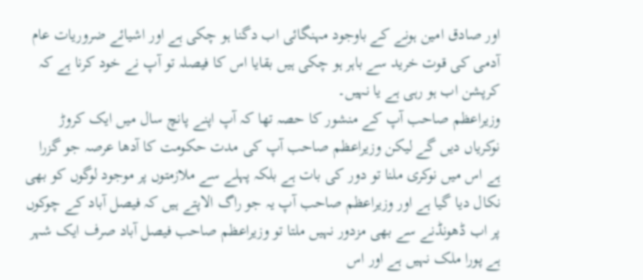اور صادق امین ہونے کے باوجود مہنگائی اب دگنا ہو چکی ہے اور اشیائے ضروریات عام آدمی کی قوت خرید سے باہر ہو چکی ہیں بقایا اس کا فیصلہ تو آپ نے خود کرنا ہے کہ کرپشن اب ہو رہی ہے یا نہیں۔
وزیراعظم صاحب آپ کے منشور کا حصہ تھا کہ آپ اپنے پانچ سال میں ایک کروڑ نوکریاں دیں گے لیکن وزیراعظم صاحب آپ کی مدت حکومت کا آدھا عرصہ جو گزرا ہے اس میں نوکری ملنا تو دور کی بات ہے بلکہ پہلے سے ملازمتوں پر موجود لوگوں کو بھی نکال دیا گیا ہے اور وزیراعظم صاحب آپ یہ جو راگ الاپتے ہیں کہ فیصل آباد کے چوکوں پر اب ڈھونڈنے سے بھی مزدور نہیں ملتا تو وزیراعظم صاحب فیصل آباد صرف ایک شہر ہے پورا ملک نہیں ہے اور اس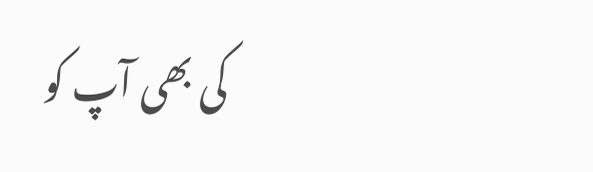کی بھی آپ کو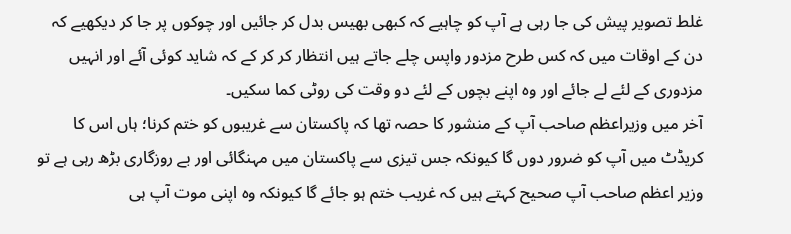غلط تصویر پیش کی جا رہی ہے آپ کو چاہیے کہ کبھی بھیس بدل کر جائیں اور چوکوں پر جا کر دیکھیے کہ دن کے اوقات میں کہ کس طرح مزدور واپس چلے جاتے ہیں انتظار کر کر کے کہ شاید کوئی آئے اور انہیں مزدوری کے لئے لے جائے اور وہ اپنے بچوں کے لئے دو وقت کی روٹی کما سکیں۔
آخر میں وزیراعظم صاحب آپ کے منشور کا حصہ تھا کہ پاکستان سے غریبوں کو ختم کرنا؛ ہاں اس کا کریڈٹ میں آپ کو ضرور دوں گا کیونکہ جس تیزی سے پاکستان میں مہنگائی اور بے روزگاری بڑھ رہی ہے تو وزیر اعظم صاحب آپ صحیح کہتے ہیں کہ غریب ختم ہو جائے گا کیونکہ وہ اپنی موت آپ ہی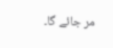مر جائے گا۔